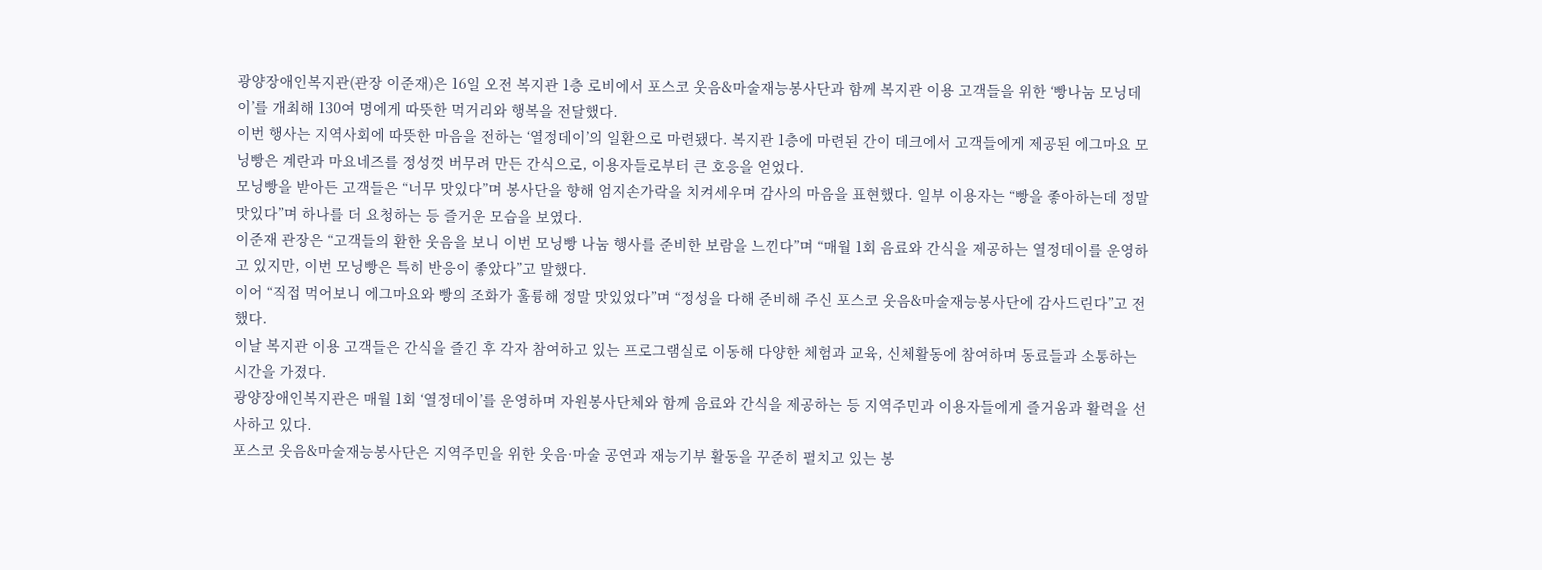광양장애인복지관(관장 이준재)은 16일 오전 복지관 1층 로비에서 포스코 웃음&마술재능봉사단과 함께 복지관 이용 고객들을 위한 ‘빵나눔 모닝데이’를 개최해 130여 명에게 따뜻한 먹거리와 행복을 전달했다.
이번 행사는 지역사회에 따뜻한 마음을 전하는 ‘열정데이’의 일환으로 마련됐다. 복지관 1층에 마련된 간이 데크에서 고객들에게 제공된 에그마요 모닝빵은 계란과 마요네즈를 정성껏 버무려 만든 간식으로, 이용자들로부터 큰 호응을 얻었다.
모닝빵을 받아든 고객들은 “너무 맛있다”며 봉사단을 향해 엄지손가락을 치켜세우며 감사의 마음을 표현했다. 일부 이용자는 “빵을 좋아하는데 정말 맛있다”며 하나를 더 요청하는 등 즐거운 모습을 보였다.
이준재 관장은 “고객들의 환한 웃음을 보니 이번 모닝빵 나눔 행사를 준비한 보람을 느낀다”며 “매월 1회 음료와 간식을 제공하는 열정데이를 운영하고 있지만, 이번 모닝빵은 특히 반응이 좋았다”고 말했다.
이어 “직접 먹어보니 에그마요와 빵의 조화가 훌륭해 정말 맛있었다”며 “정성을 다해 준비해 주신 포스코 웃음&마술재능봉사단에 감사드린다”고 전했다.
이날 복지관 이용 고객들은 간식을 즐긴 후 각자 참여하고 있는 프로그램실로 이동해 다양한 체험과 교육, 신체활동에 참여하며 동료들과 소통하는 시간을 가졌다.
광양장애인복지관은 매월 1회 ‘열정데이’를 운영하며 자원봉사단체와 함께 음료와 간식을 제공하는 등 지역주민과 이용자들에게 즐거움과 활력을 선사하고 있다.
포스코 웃음&마술재능봉사단은 지역주민을 위한 웃음·마술 공연과 재능기부 활동을 꾸준히 펼치고 있는 봉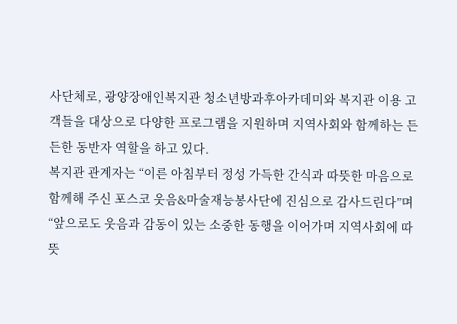사단체로, 광양장애인복지관 청소년방과후아카데미와 복지관 이용 고객들을 대상으로 다양한 프로그램을 지원하며 지역사회와 함께하는 든든한 동반자 역할을 하고 있다.
복지관 관계자는 “이른 아침부터 정성 가득한 간식과 따뜻한 마음으로 함께해 주신 포스코 웃음&마술재능봉사단에 진심으로 감사드린다”며 “앞으로도 웃음과 감동이 있는 소중한 동행을 이어가며 지역사회에 따뜻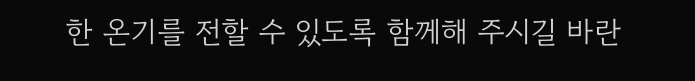한 온기를 전할 수 있도록 함께해 주시길 바란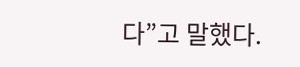다”고 말했다.